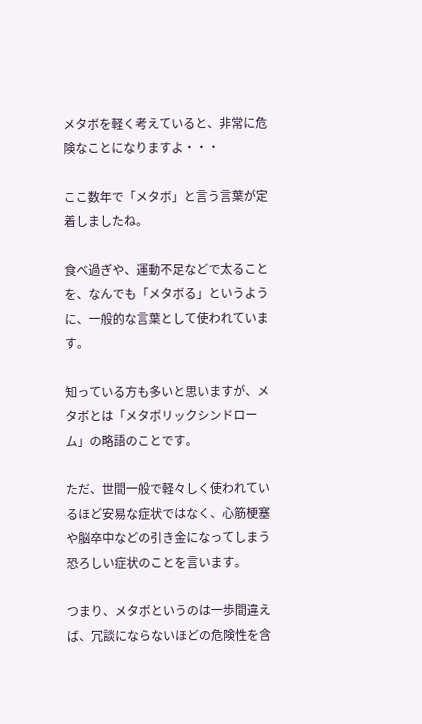メタボを軽く考えていると、非常に危険なことになりますよ・・・

ここ数年で「メタボ」と言う言葉が定着しましたね。

食べ過ぎや、運動不足などで太ることを、なんでも「メタボる」というように、一般的な言葉として使われています。

知っている方も多いと思いますが、メタボとは「メタボリックシンドローム」の略語のことです。

ただ、世間一般で軽々しく使われているほど安易な症状ではなく、心筋梗塞や脳卒中などの引き金になってしまう恐ろしい症状のことを言います。

つまり、メタボというのは一歩間違えば、冗談にならないほどの危険性を含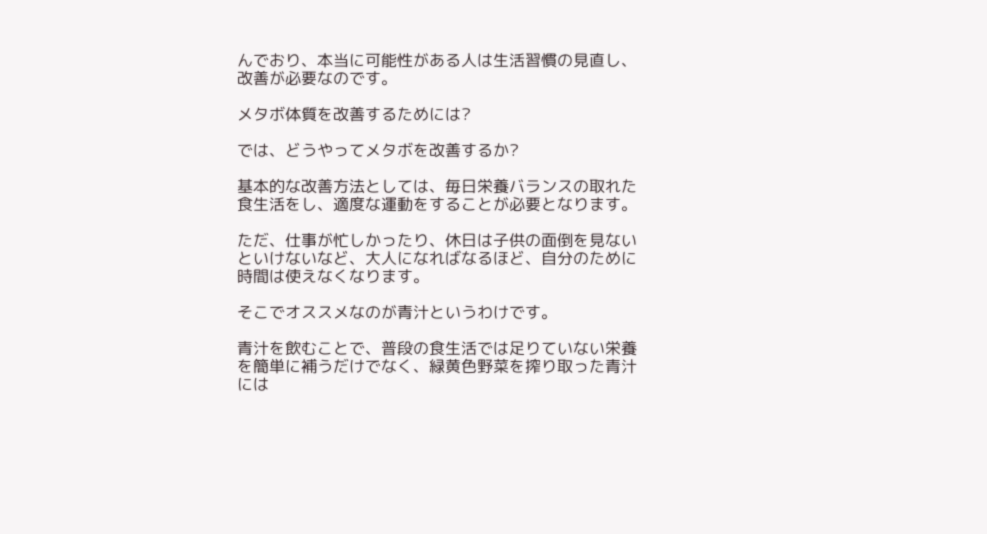んでおり、本当に可能性がある人は生活習慣の見直し、改善が必要なのです。

メタボ体質を改善するためには?

では、どうやってメタボを改善するか?

基本的な改善方法としては、毎日栄養バランスの取れた食生活をし、適度な運動をすることが必要となります。

ただ、仕事が忙しかったり、休日は子供の面倒を見ないといけないなど、大人になればなるほど、自分のために時間は使えなくなります。

そこでオススメなのが青汁というわけです。

青汁を飲むことで、普段の食生活では足りていない栄養を簡単に補うだけでなく、緑黄色野菜を搾り取った青汁には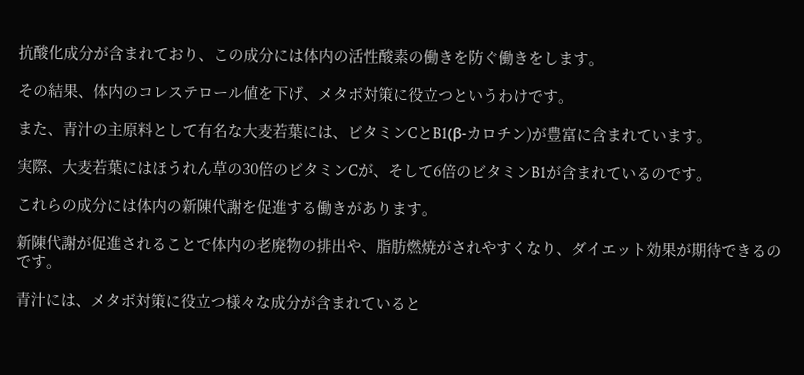抗酸化成分が含まれており、この成分には体内の活性酸素の働きを防ぐ働きをします。

その結果、体内のコレステロール値を下げ、メタボ対策に役立つというわけです。

また、青汁の主原料として有名な大麦若葉には、ビタミンCとB1(β-カロチン)が豊富に含まれています。

実際、大麦若葉にはほうれん草の30倍のビタミンCが、そして6倍のビタミンB1が含まれているのです。

これらの成分には体内の新陳代謝を促進する働きがあります。

新陳代謝が促進されることで体内の老廃物の排出や、脂肪燃焼がされやすくなり、ダイエット効果が期待できるのです。

青汁には、メタボ対策に役立つ様々な成分が含まれていると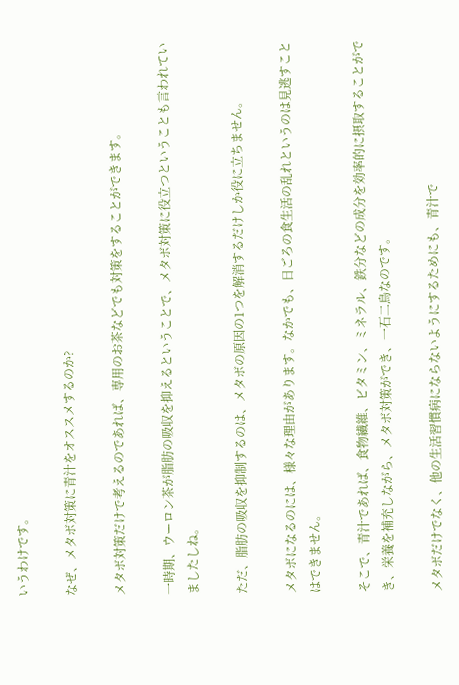いうわけです。

なぜ、メタボ対策に青汁をオススメするのか?

メタボ対策だけで考えるのであれば、専用のお茶などでも対策をすることができます。

一時期、ウーロン茶が脂肪の吸収を抑えるということで、メタボ対策に役立つということも言われていましたしね。

ただ、脂肪の吸収を抑制するのは、メタボの原因の1つを解消するだけしか役に立ちません。

メタボになるのには、様々な理由があります。なかでも、日ごろの食生活の乱れというのは見逃すことはできません。

そこで、青汁であれば、食物繊維、ビタミン、ミネラル、鉄分などの成分を効率的に摂取することができ、栄養を補充しながら、メタボ対策ができ、一石二鳥なのです。

メタボだけでなく、他の生活習慣病にならないようにするためにも、青汁で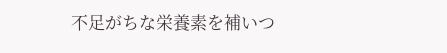不足がちな栄養素を補いつ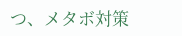つ、メタボ対策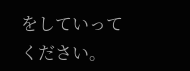をしていってください。